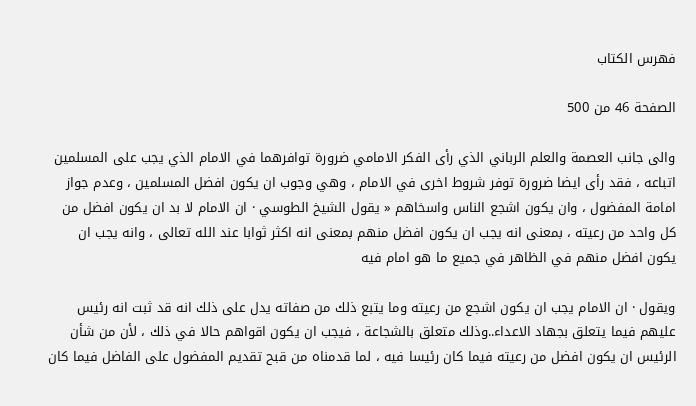فهرس الكتاب

الصفحة 46 من 500

والى جانب العصمة والعلم الرباني الذي رأى الفكر الامامي ضرورة توافرهما في الامام الذي يجب على المسلمين اتباعه ، فقد رأى ايضا ضرورة توفر شروط اخرى في الامام ، وهي وجوب ان يكون افضل المسلمين ، وعدم جواز امامة المفضول ، وان يكون اشجع الناس واسخاهم « يقول الشيخ الطوسي · ان الامام لا بد ان يكون افضل من كل واحد من رعيته ، بمعنى انه يجب ان يكون افضل منهم بمعنى انه اكثر ثوابا عند الله تعالى ، وانه يجب ان يكون افضل منهم في الظاهر في جميع ما هو امام فيه

ويقول · ان الامام يجب ان يكون اشجع من رعيته وما يتبع ذلك من صفاته يدل على ذلك انه قد ثبت انه رئيس عليهم فيما يتعلق بجهاد الاعداء..وذلك متعلق بالشجاعة ، فيجب ان يكون اقواهم حالا في ذلك ، لأن من شأن الرئيس ان يكون افضل من رعيته فيما كان رئيسا فيه ، لما قدمناه من قبح تقديم المفضول على الفاضل فيما كان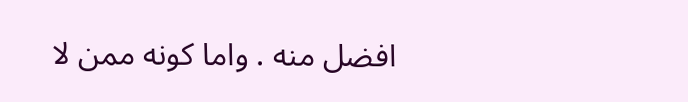افضل منه . واما كونه ممن لا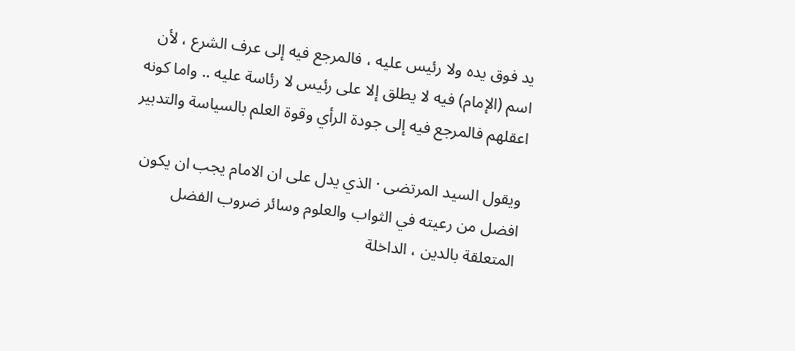يد فوق يده ولا رئيس عليه ، فالمرجع فيه إلى عرف الشرع ، لأن اسم (الإمام) فيه لا يطلق إلا على رئيس لا رئاسة عليه .. واما كونه اعقلهم فالمرجع فيه إلى جودة الرأي وقوة العلم بالسياسة والتدبير

ويقول السيد المرتضى · الذي يدل على ان الامام يجب ان يكون افضل من رعيته في الثواب والعلوم وسائر ضروب الفضل المتعلقة بالدين ، الداخلة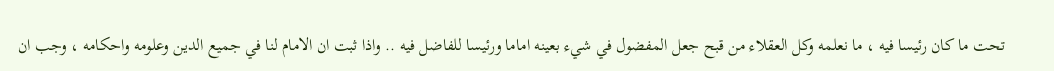تحت ما كان رئيسا فيه ، ما نعلمه وكل العقلاء من قبح جعل المفضول في شيء بعينه اماما ورئيسا للفاضل فيه .. واذا ثبت ان الامام لنا في جميع الدين وعلومه واحكامه ، وجب ان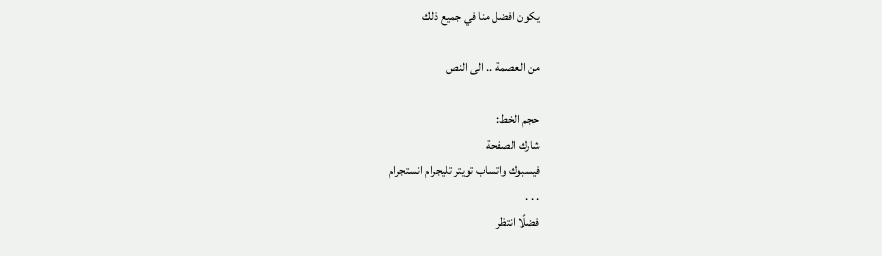يكون افضل منا في جميع ذلك

من العصمة .. الى النص

حجم الخط:
شارك الصفحة
فيسبوك واتساب تويتر تليجرام انستجرام
. . .
فضلًا انتظر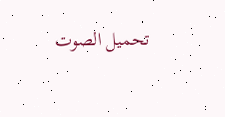تحميل الصوت